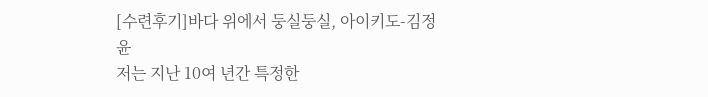[수련후기]바다 위에서 둥실둥실, 아이키도-김정윤
저는 지난 10여 년간 특정한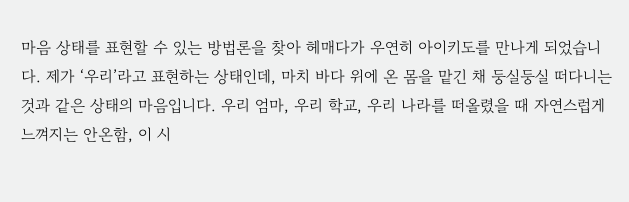마음 상태를 표현할 수 있는 방법론을 찾아 헤매다가 우연히 아이키도를 만나게 되었습니다. 제가 ‘우리’라고 표현하는 상태인데, 마치 바다 위에 온 몸을 맡긴 채 둥실둥실 떠다니는 것과 같은 상태의 마음입니다. 우리 엄마, 우리 학교, 우리 나라를 떠올렸을 때 자연스럽게 느껴지는 안온함, 이 시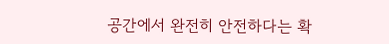공간에서 완전히 안전하다는 확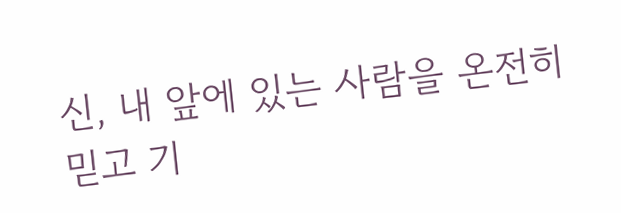신, 내 앞에 있는 사람을 온전히 믿고 기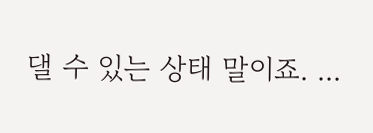댈 수 있는 상태 말이죠. ...